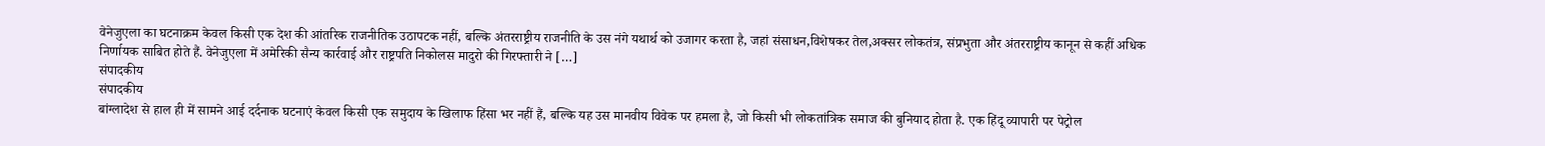वेनेजुएला का घटनाक्रम केवल किसी एक देश की आंतरिक राजनीतिक उठापटक नहीं, बल्कि अंतरराष्ट्रीय राजनीति के उस नंगे यथार्थ को उजागर करता है, जहां संसाधन,विशेषकर तेल,अक्सर लोकतंत्र, संप्रभुता और अंतरराष्ट्रीय कानून से कहीं अधिक निर्णायक साबित होते हैं. वेनेजुएला में अमेरिकी सैन्य कार्रवाई और राष्ट्रपति निकोलस मादुरो की गिरफ्तारी ने […]
संपादकीय
संपादकीय
बांग्लादेश से हाल ही में सामने आई दर्दनाक घटनाएं केवल किसी एक समुदाय के खिलाफ हिंसा भर नहीं हैं, बल्कि यह उस मानवीय विवेक पर हमला है, जो किसी भी लोकतांत्रिक समाज की बुनियाद होता है. एक हिंदू व्यापारी पर पेट्रोल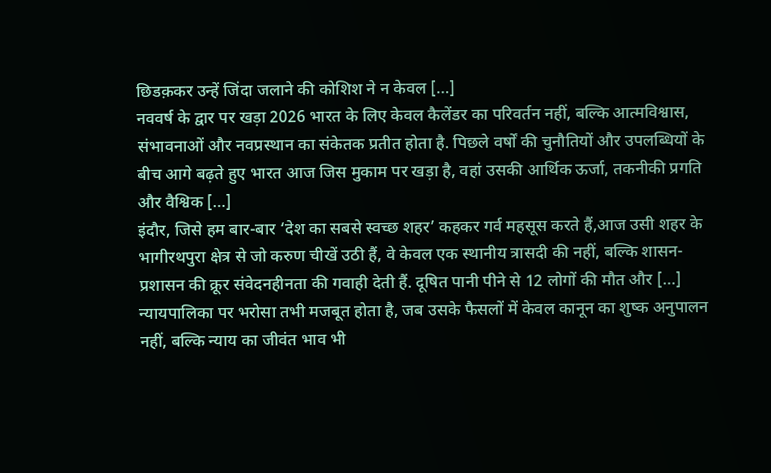छिडक़कर उन्हें जिंदा जलाने की कोशिश ने न केवल […]
नववर्ष के द्वार पर खड़ा 2026 भारत के लिए केवल कैलेंडर का परिवर्तन नहीं, बल्कि आत्मविश्वास, संभावनाओं और नवप्रस्थान का संकेतक प्रतीत होता है. पिछले वर्षों की चुनौतियों और उपलब्धियों के बीच आगे बढ़ते हुए भारत आज जिस मुकाम पर खड़ा है, वहां उसकी आर्थिक ऊर्जा, तकनीकी प्रगति और वैश्विक […]
इंदौर, जिसे हम बार-बार ‘देश का सबसे स्वच्छ शहर’ कहकर गर्व महसूस करते हैं,आज उसी शहर के भागीरथपुरा क्षेत्र से जो करुण चीखें उठी हैं, वे केवल एक स्थानीय त्रासदी की नहीं, बल्कि शासन-प्रशासन की क्रूर संवेदनहीनता की गवाही देती हैं. दूषित पानी पीने से 12 लोगों की मौत और […]
न्यायपालिका पर भरोसा तभी मजबूत होता है, जब उसके फैसलों में केवल कानून का शुष्क अनुपालन नहीं, बल्कि न्याय का जीवंत भाव भी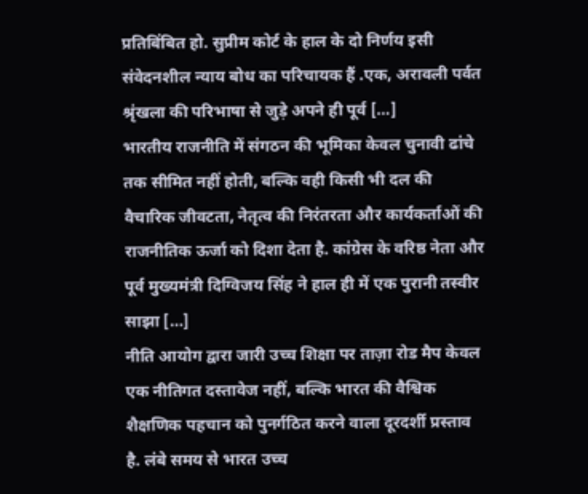प्रतिबिंबित हो. सुप्रीम कोर्ट के हाल के दो निर्णय इसी संवेदनशील न्याय बोध का परिचायक हैं .एक, अरावली पर्वत श्रृंखला की परिभाषा से जुड़े अपने ही पूर्व […]
भारतीय राजनीति में संगठन की भूमिका केवल चुनावी ढांचे तक सीमित नहीं होती, बल्कि वही किसी भी दल की वैचारिक जीवटता, नेतृत्व की निरंतरता और कार्यकर्ताओं की राजनीतिक ऊर्जा को दिशा देता है. कांग्रेस के वरिष्ठ नेता और पूर्व मुख्यमंत्री दिग्विजय सिंह ने हाल ही में एक पुरानी तस्वीर साझा […]
नीति आयोग द्वारा जारी उच्च शिक्षा पर ताज़ा रोड मैप केवल एक नीतिगत दस्तावेज नहीं, बल्कि भारत की वैश्विक शैक्षणिक पहचान को पुनर्गठित करने वाला दूरदर्शी प्रस्ताव है. लंबे समय से भारत उच्च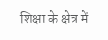शिक्षा के क्षेत्र में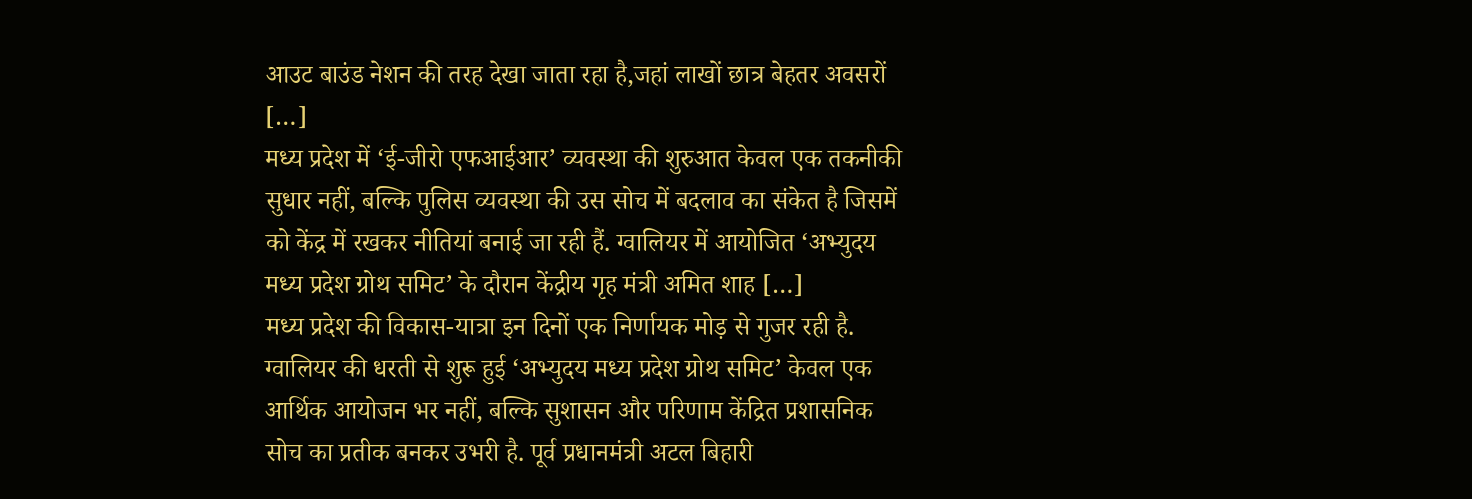आउट बाउंड नेशन की तरह देखा जाता रहा है,जहां लाखों छात्र बेहतर अवसरों […]
मध्य प्रदेश में ‘ई-जीरो एफआईआर’ व्यवस्था की शुरुआत केवल एक तकनीकी सुधार नहीं, बल्कि पुलिस व्यवस्था की उस सोच में बदलाव का संकेत है जिसमें को केंद्र में रखकर नीतियां बनाई जा रही हैं. ग्वालियर में आयोजित ‘अभ्युदय मध्य प्रदेश ग्रोथ समिट’ के दौरान केंद्रीय गृह मंत्री अमित शाह […]
मध्य प्रदेश की विकास-यात्रा इन दिनों एक निर्णायक मोड़ से गुजर रही है. ग्वालियर की धरती से शुरू हुई ‘अभ्युदय मध्य प्रदेश ग्रोथ समिट’ केवल एक आर्थिक आयोजन भर नहीं, बल्कि सुशासन और परिणाम केंद्रित प्रशासनिक सोच का प्रतीक बनकर उभरी है. पूर्व प्रधानमंत्री अटल बिहारी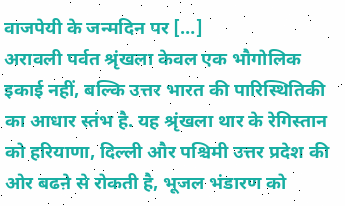वाजपेयी के जन्मदिन पर […]
अरावली पर्वत श्रृंखला केवल एक भौगोलिक इकाई नहीं, बल्कि उत्तर भारत की पारिस्थितिकी का आधार स्तंभ है. यह श्रृंखला थार के रेगिस्तान को हरियाणा, दिल्ली और पश्चिमी उत्तर प्रदेश की ओर बढऩे से रोकती है, भूजल भंडारण को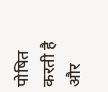पोषित करती है और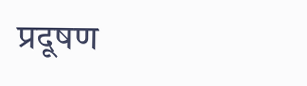प्रदूषण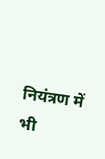नियंत्रण में भी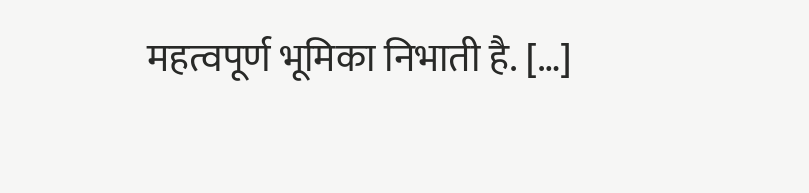महत्वपूर्ण भूमिका निभाती है. […]